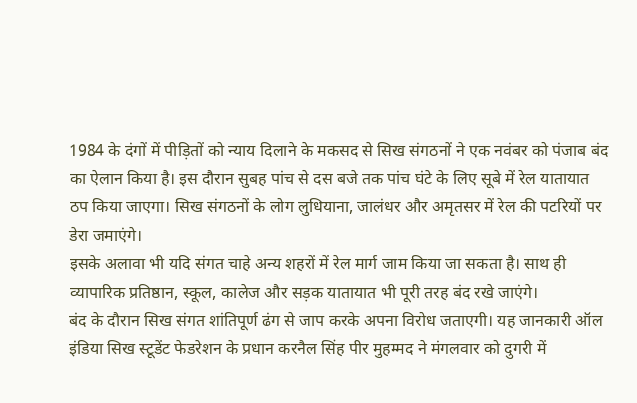1984 के दंगों में पीड़ितों को न्याय दिलाने के मकसद से सिख संगठनों ने एक नवंबर को पंजाब बंद का ऐलान किया है। इस दौरान सुबह पांच से दस बजे तक पांच घंटे के लिए सूबे में रेल यातायात ठप किया जाएगा। सिख संगठनों के लोग लुधियाना, जालंधर और अमृतसर में रेल की पटरियों पर डेरा जमाएंगे।
इसके अलावा भी यदि संगत चाहे अन्य शहरों में रेल मार्ग जाम किया जा सकता है। साथ ही व्यापारिक प्रतिष्ठान, स्कूल, कालेज और सड़क यातायात भी पूरी तरह बंद रखे जाएंगे।
बंद के दौरान सिख संगत शांतिपूर्ण ढंग से जाप करके अपना विरोध जताएगी। यह जानकारी ऑल इंडिया सिख स्टूडेंट फेडरेशन के प्रधान करनैल सिंह पीर मुहम्मद ने मंगलवार को दुगरी में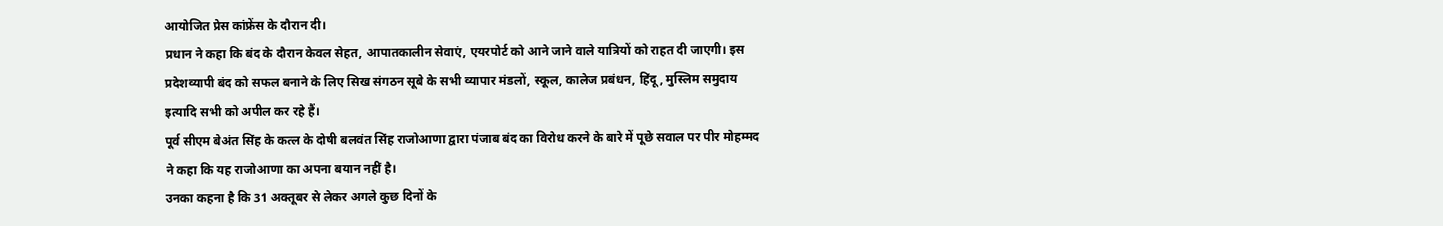आयोजित प्रेस कांफ्रेंस के दौरान दी।
प्रधान ने कहा कि बंद के दौरान केवल सेहत, आपातकालीन सेवाएं, एयरपोर्ट को आने जाने वाले यात्रियों को राहत दी जाएगी। इस प्रदेशव्यापी बंद को सफल बनाने के लिए सिख संगठन सूबे के सभी व्यापार मंडलों, स्कूल, कालेज प्रबंधन, हिंदू, मुस्लिम समुदाय इत्यादि सभी को अपील कर रहे हैं।
पूर्व सीएम बेअंत सिंह के कत्ल के दोषी बलवंत सिंह राजोआणा द्वारा पंजाब बंद का विरोध करने के बारे में पूछे सवाल पर पीर मोहम्मद ने कहा कि यह राजोआणा का अपना बयान नहीं है।
उनका कहना है कि 31 अक्तूबर से लेकर अगले कुछ दिनों के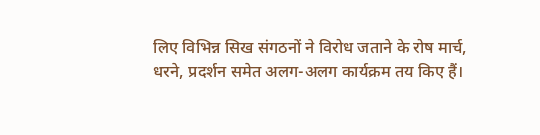लिए विभिन्न सिख संगठनों ने विरोध जताने के रोष मार्च, धरने, प्रदर्शन समेत अलग-अलग कार्यक्रम तय किए हैं।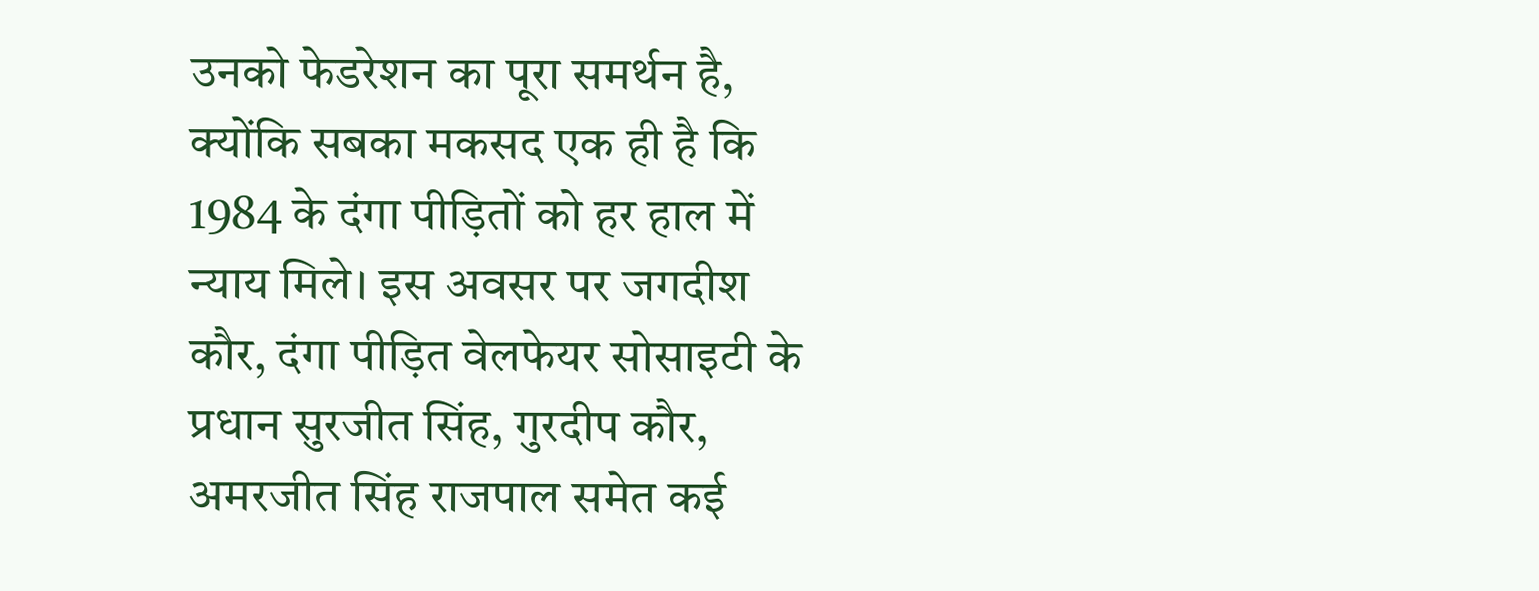उनको फेडरेशन का पूरा समर्थन है, क्योंकि सबका मकसद एक ही है कि 1984 के दंगा पीड़ितों को हर हाल में न्याय मिले। इस अवसर पर जगदीश कौर, दंगा पीड़ित वेलफेयर सोसाइटी के प्रधान सुरजीत सिंह, गुरदीप कौर, अमरजीत सिंह राजपाल समेत कई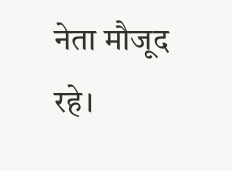नेता मौजूद रहे।